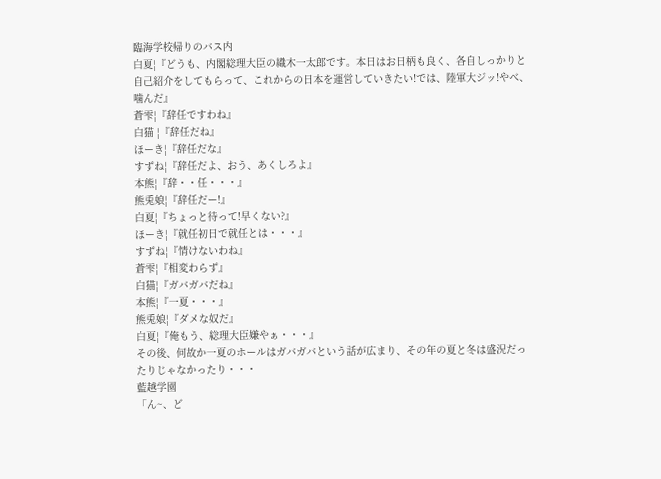臨海学校帰りのバス内
白夏¦『どうも、内閣総理大臣の織木一太郎です。本日はお日柄も良く、各自しっかりと自己紹介をしてもらって、これからの日本を運営していきたい!では、陸軍大ジッ!やべ、噛んだ』
蒼雫¦『辞任ですわね』
白猫 ¦『辞任だね』
ほーき¦『辞任だな』
すずね¦『辞任だよ、おう、あくしろよ』
本熊¦『辞・・任・・・』
熊兎娘¦『辞任だー!』
白夏¦『ちょっと待って!早くない?』
ほーき¦『就任初日で就任とは・・・』
すずね¦『情けないわね』
蒼雫¦『相変わらず』
白猫¦『ガバガバだね』
本熊¦『一夏・・・』
熊兎娘¦『ダメな奴だ』
白夏¦『俺もう、総理大臣嫌やぁ・・・』
その後、何故か一夏のホールはガバガバという話が広まり、その年の夏と冬は盛況だったりじゃなかったり・・・
藍越学園
「ん~、ど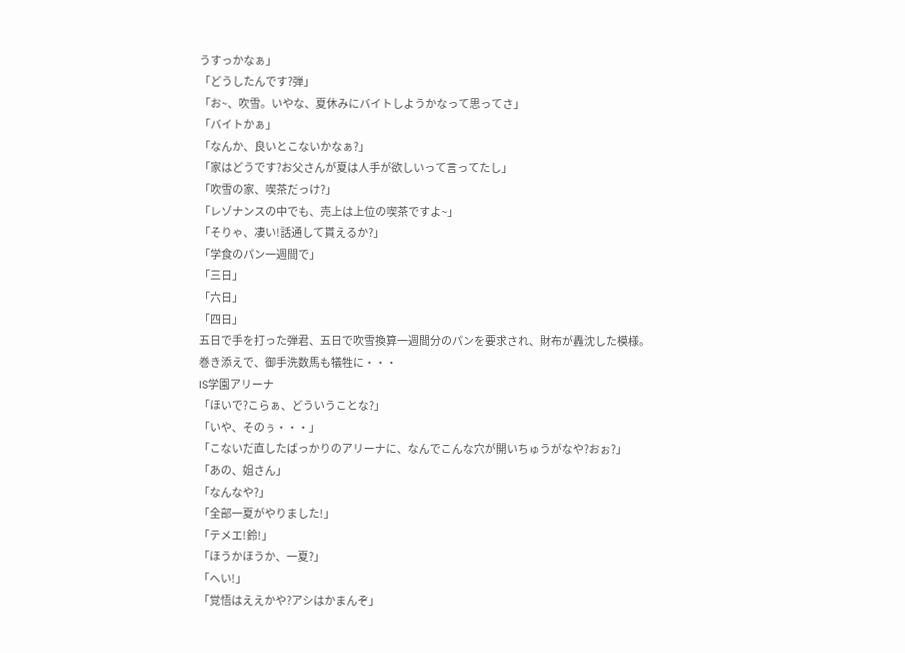うすっかなぁ」
「どうしたんです?弾」
「お~、吹雪。いやな、夏休みにバイトしようかなって思ってさ」
「バイトかぁ」
「なんか、良いとこないかなぁ?」
「家はどうです?お父さんが夏は人手が欲しいって言ってたし」
「吹雪の家、喫茶だっけ?」
「レゾナンスの中でも、売上は上位の喫茶ですよ~」
「そりゃ、凄い!話通して貰えるか?」
「学食のパン一週間で」
「三日」
「六日」
「四日」
五日で手を打った弾君、五日で吹雪換算一週間分のパンを要求され、財布が轟沈した模様。
巻き添えで、御手洗数馬も犠牲に・・・
IS学園アリーナ
「ほいで?こらぁ、どういうことな?」
「いや、そのぅ・・・」
「こないだ直したばっかりのアリーナに、なんでこんな穴が開いちゅうがなや?おぉ?」
「あの、姐さん」
「なんなや?」
「全部一夏がやりました!」
「テメエ!鈴!」
「ほうかほうか、一夏?」
「へい!」
「覚悟はええかや?アシはかまんぞ」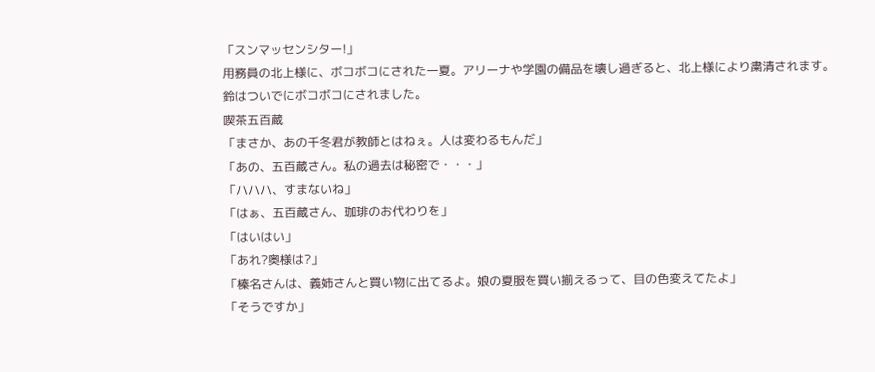「スンマッセンシター!」
用務員の北上様に、ボコボコにされた一夏。アリーナや学園の備品を壊し過ぎると、北上様により粛清されます。
鈴はついでにボコボコにされました。
喫茶五百蔵
「まさか、あの千冬君が教師とはねぇ。人は変わるもんだ」
「あの、五百蔵さん。私の過去は秘密で・・・」
「ハハハ、すまないね」
「はぁ、五百蔵さん、珈琲のお代わりを」
「はいはい」
「あれ?奥様は?」
「榛名さんは、義姉さんと買い物に出てるよ。娘の夏服を買い揃えるって、目の色変えてたよ」
「そうですか」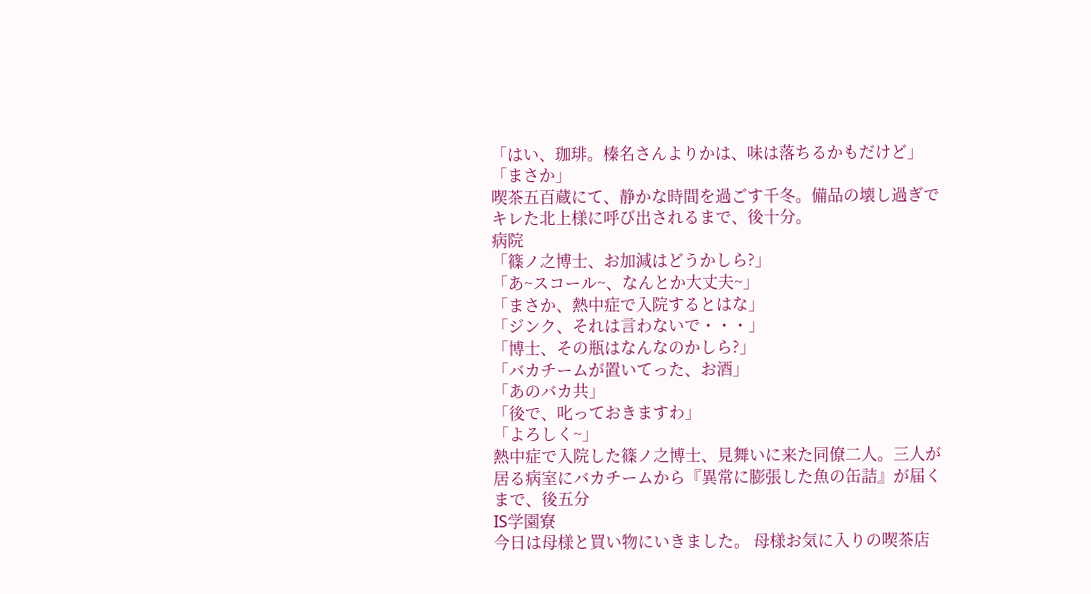「はい、珈琲。榛名さんよりかは、味は落ちるかもだけど」
「まさか」
喫茶五百蔵にて、静かな時間を過ごす千冬。備品の壊し過ぎでキレた北上様に呼び出されるまで、後十分。
病院
「篠ノ之博士、お加減はどうかしら?」
「あ~スコール~、なんとか大丈夫~」
「まさか、熱中症で入院するとはな」
「ジンク、それは言わないで・・・」
「博士、その瓶はなんなのかしら?」
「バカチームが置いてった、お酒」
「あのバカ共」
「後で、叱っておきますわ」
「よろしく~」
熱中症で入院した篠ノ之博士、見舞いに来た同僚二人。三人が居る病室にバカチームから『異常に膨張した魚の缶詰』が届くまで、後五分
IS学園寮
今日は母様と買い物にいきました。 母様お気に入りの喫茶店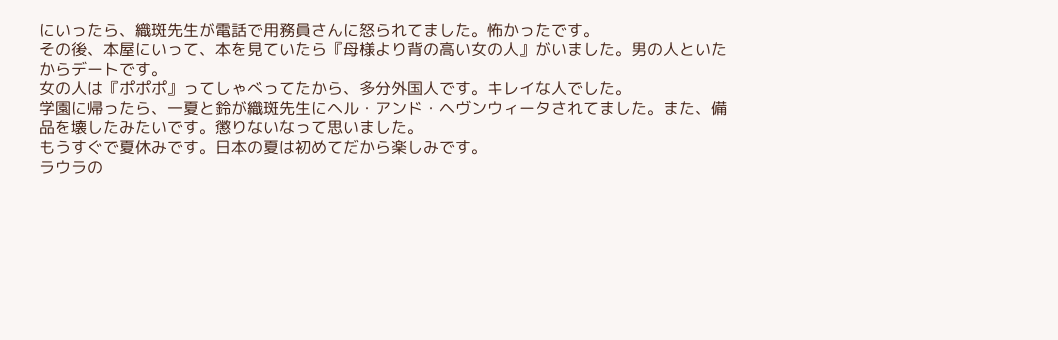にいったら、織斑先生が電話で用務員さんに怒られてました。怖かったです。
その後、本屋にいって、本を見ていたら『母様より背の高い女の人』がいました。男の人といたからデートです。
女の人は『ポポポ』ってしゃべってたから、多分外国人です。キレイな人でした。
学園に帰ったら、一夏と鈴が織斑先生にヘル・アンド・ヘヴンウィータされてました。また、備品を壊したみたいです。懲りないなって思いました。
もうすぐで夏休みです。日本の夏は初めてだから楽しみです。
ラウラの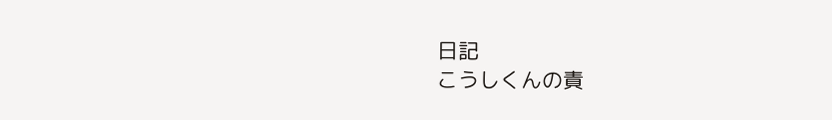日記
こうしくんの責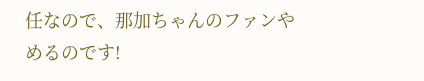任なので、那加ちゃんのファンやめるのです!